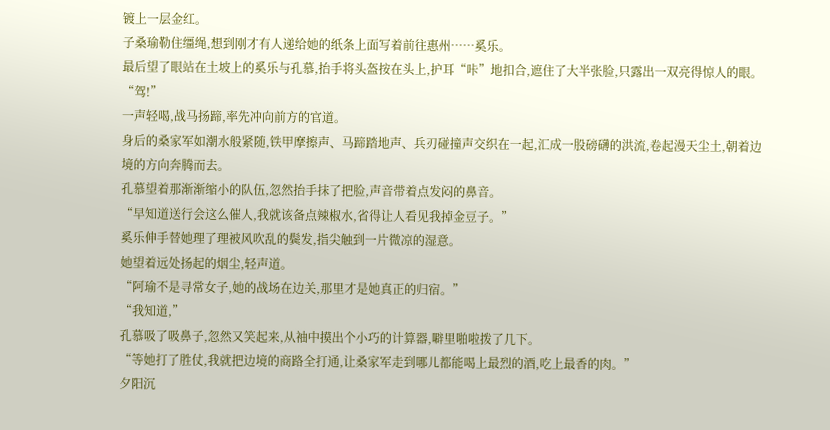镀上一层金红。
子桑瑜勒住缰绳,想到刚才有人递给她的纸条上面写着前往惠州……奚乐。
最后望了眼站在土坡上的奚乐与孔慕,抬手将头盔按在头上,护耳“咔”地扣合,遮住了大半张脸,只露出一双亮得惊人的眼。
“驾!”
一声轻喝,战马扬蹄,率先冲向前方的官道。
身后的桑家军如潮水般紧随,铁甲摩擦声、马蹄踏地声、兵刃碰撞声交织在一起,汇成一股磅礴的洪流,卷起漫天尘土,朝着边境的方向奔腾而去。
孔慕望着那渐渐缩小的队伍,忽然抬手抹了把脸,声音带着点发闷的鼻音。
“早知道送行会这么催人,我就该备点辣椒水,省得让人看见我掉金豆子。”
奚乐伸手替她理了理被风吹乱的鬓发,指尖触到一片微凉的湿意。
她望着远处扬起的烟尘,轻声道。
“阿瑜不是寻常女子,她的战场在边关,那里才是她真正的归宿。”
“我知道,”
孔慕吸了吸鼻子,忽然又笑起来,从袖中摸出个小巧的计算器,噼里啪啦拨了几下。
“等她打了胜仗,我就把边境的商路全打通,让桑家军走到哪儿都能喝上最烈的酒,吃上最香的肉。”
夕阳沉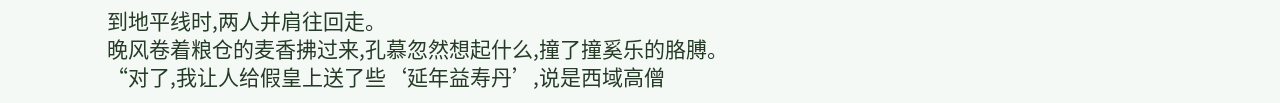到地平线时,两人并肩往回走。
晚风卷着粮仓的麦香拂过来,孔慕忽然想起什么,撞了撞奚乐的胳膊。
“对了,我让人给假皇上送了些‘延年益寿丹’,说是西域高僧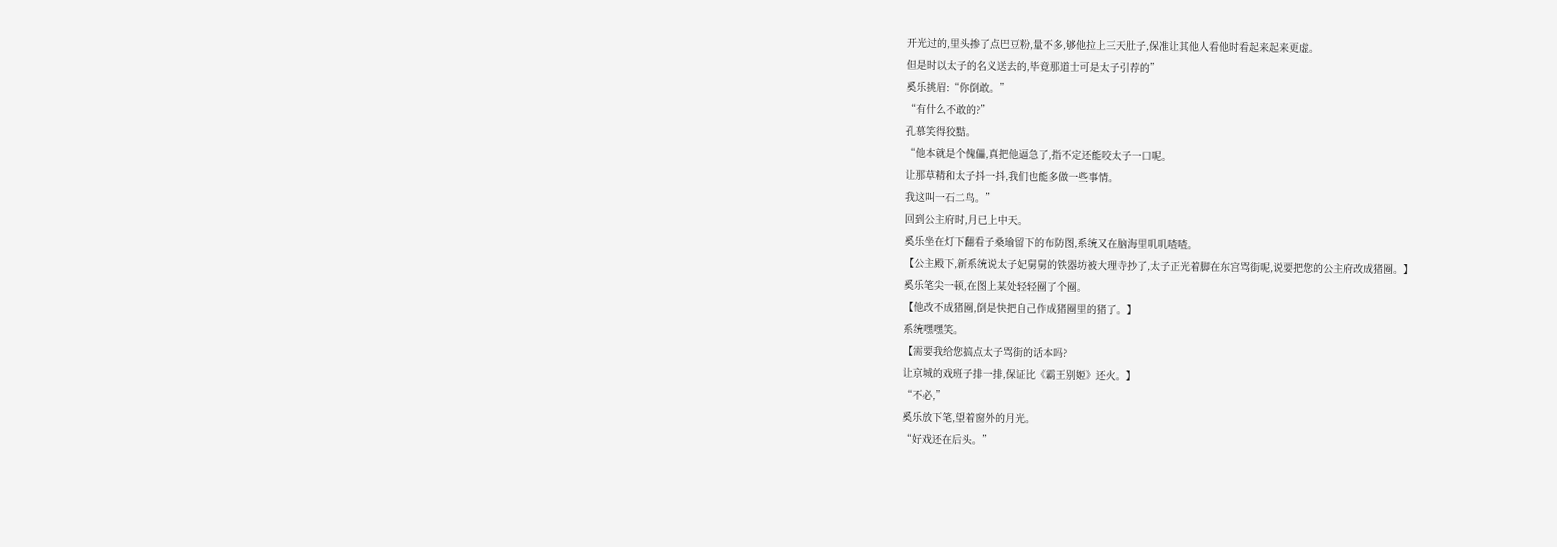开光过的,里头掺了点巴豆粉,量不多,够他拉上三天肚子,保准让其他人看他时看起来起来更虚。
但是时以太子的名义送去的,毕竟那道士可是太子引荐的”
奚乐挑眉:“你倒敢。”
“有什么不敢的?”
孔慕笑得狡黠。
“他本就是个傀儡,真把他逼急了,指不定还能咬太子一口呢。
让那草精和太子抖一抖,我们也能多做一些事情。
我这叫一石二鸟。”
回到公主府时,月已上中天。
奚乐坐在灯下翻看子桑瑜留下的布防图,系统又在脑海里叽叽喳喳。
【公主殿下,新系统说太子妃舅舅的铁器坊被大理寺抄了,太子正光着脚在东宫骂街呢,说要把您的公主府改成猪圈。】
奚乐笔尖一顿,在图上某处轻轻圈了个圈。
【他改不成猪圈,倒是快把自己作成猪圈里的猪了。】
系统嘿嘿笑。
【需要我给您搞点太子骂街的话本吗?
让京城的戏班子排一排,保证比《霸王别姬》还火。】
“不必,”
奚乐放下笔,望着窗外的月光。
“好戏还在后头。”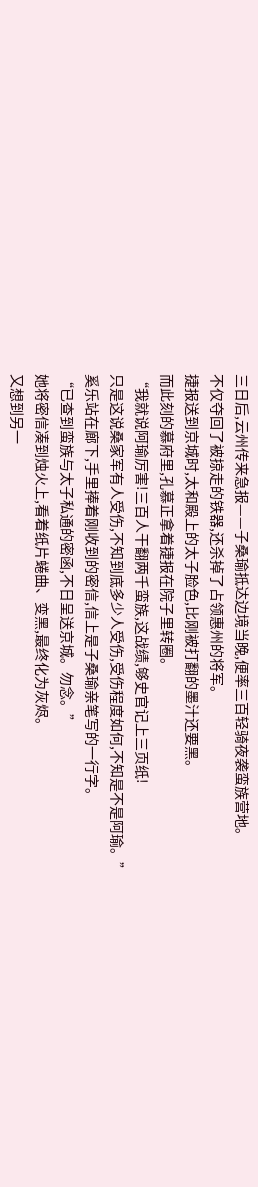三日后,云州传来急报——子桑瑜抵达边境当晚,便率三百轻骑夜袭蛮族营地。
不仅夺回了被掠走的铁器,还杀掉了占领惠州的将军。
捷报送到京城时,太和殿上的太子脸色,比刚被打翻的墨汁还要黑。
而此刻的慕府里,孔慕正拿着捷报在院子里转圈。
“我就说阿瑜厉害!三百人干翻两千蛮族,这战绩,够史官记上三页纸!
只是这说桑家军有人受伤,不知到底多少人受伤,受伤程度如何,不知是不是阿瑜。”
奚乐站在廊下,手里捧着刚收到的密信,信上是子桑瑜亲笔写的一行字。
“已查到蛮族与太子私通的密函,不日呈送京城。勿念。”
她将密信凑到烛火上,看着纸片蜷曲、变黑,最终化为灰烬。
又想到另一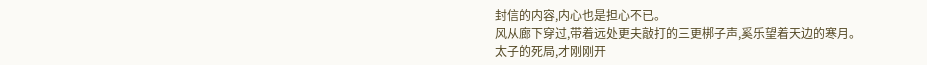封信的内容,内心也是担心不已。
风从廊下穿过,带着远处更夫敲打的三更梆子声,奚乐望着天边的寒月。
太子的死局,才刚刚开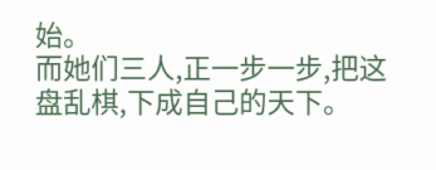始。
而她们三人,正一步一步,把这盘乱棋,下成自己的天下。